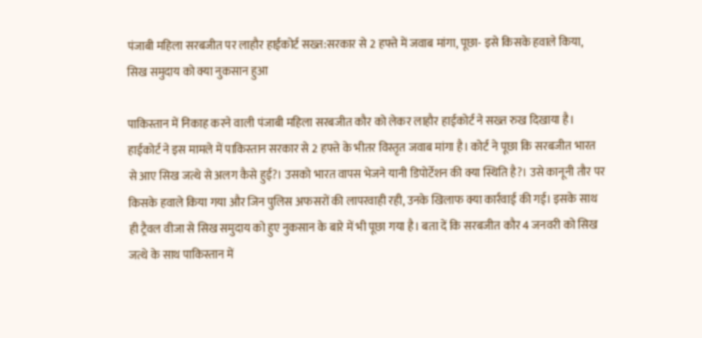पंजाबी महिला सरबजीत पर लाहौर हाईकोर्ट सख्त:सरकार से 2 हफ्ते में जवाब मांगा, पूछा- इसे किसके हवाले किया, सिख समुदाय को क्या नुकसान हुआ

पाकिस्तान में निकाह करने वाली पंजाबी महिला सरबजीत कौर को लेकर लाहौर हाईकोर्ट ने सख्त रुख दिखाया है। हाईकोर्ट ने इस मामले में पाकिस्तान सरकार से 2 हफ्ते के भीतर विस्तृत जवाब मांगा है। कोर्ट ने पूछा कि सरबजीत भारत से आए सिख जत्थे से अलग कैसे हुई?। उसको भारत वापस भेजने यानी डिपोर्टेशन की क्या स्थिति है?। उसे कानूनी तौर पर किसके हवाले किया गया और जिन पुलिस अफसरों की लापरवाही रही, उनके खिलाफ क्या कार्रवाई की गई। इसके साथ ही ट्रैवल वीजा से सिख समुदाय को हुए नुकसान के बारे में भी पूछा गया है। बता दें कि सरबजीत कौर 4 जनवरी को सिख जत्थे के साथ पाकिस्तान में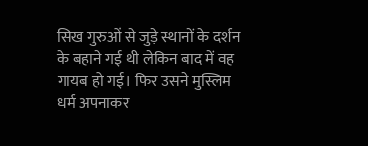सिख गुरुओं से जुड़े स्थानों के दर्शन के बहाने गई थी लेकिन बाद में वह गायब हो गई। फिर उसने मुस्लिम धर्म अपनाकर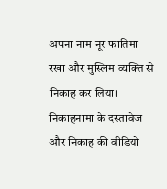अपना नाम नूर फातिमा रखा और मुस्लिम व्यक्ति से निकाह कर लिया। निकाहनामा के दस्तावेज और निकाह की वीडियो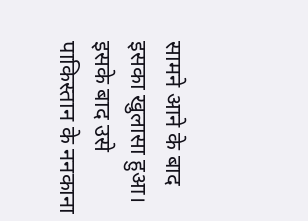सामने आने के बाद इसका खुलासा हुआ। इसके बाद उसे पाकिस्तान के ननकाना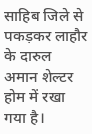साहिब जिले से पकड़कर लाहौर के दारुल अमान शेल्टर होम में रखा गया है।